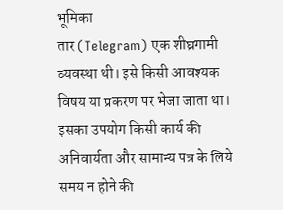भूमिका
तार (Telegram) एक शीघ्रगामी व्यवस्था थी। इसे किसी आवश्यक विषय या प्रकरण पर भेजा जाता था। इसका उपयोग किसी कार्य की अनिवार्यता और सामान्य पत्र के लिये समय न होने की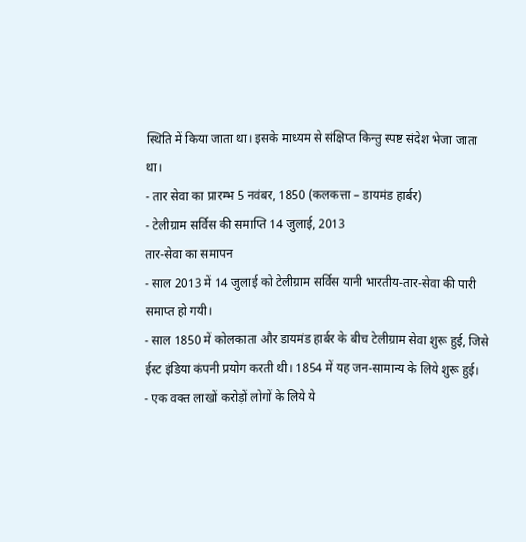स्थिति में किया जाता था। इसके माध्यम से संक्षिप्त किन्तु स्पष्ट संदेश भेजा जाता था।
- तार सेवा का प्रारम्भ 5 नवंबर, 1850 (कलकत्ता – डायमंड हार्बर)
- टेलीग्राम सर्विस की समाप्ति 14 जुलाई, 2013
तार-सेवा का समापन
- साल 2013 में 14 जुलाई को टेलीग्राम सर्विस यानी भारतीय-तार-सेवा की पारी समाप्त हो गयी।
- साल 1850 में कोलकाता और डायमंड हार्बर के बीच टेलीग्राम सेवा शुरू हुई, जिसे ईस्ट इंडिया कंपनी प्रयोग करती थी। 1854 में यह जन-सामान्य के लिये शुरू हुई।
- एक वक्त लाखों करोड़ों लोगों के लिये ये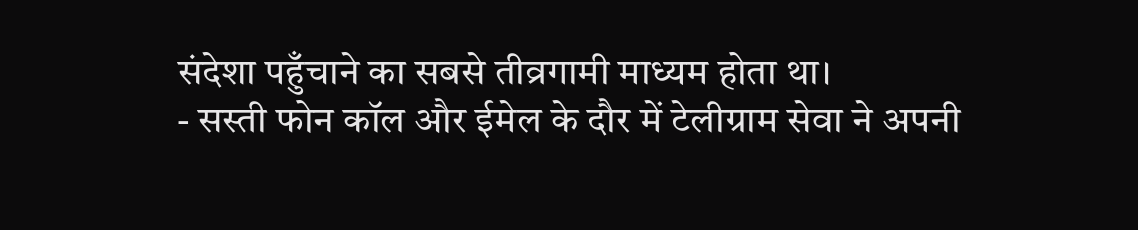संदेशा पहुँचाने का सबसे तीव्रगामी माध्यम होता था।
- सस्ती फोन कॉल और ईमेल के दौर में टेलीग्राम सेवा ने अपनी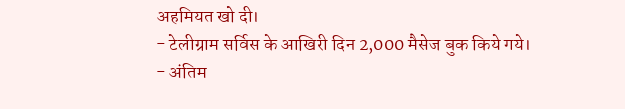अहमियत खो दी।
- टेलीग्राम सर्विस के आखिरी दिन 2,000 मैसेज बुक किये गये।
- अंतिम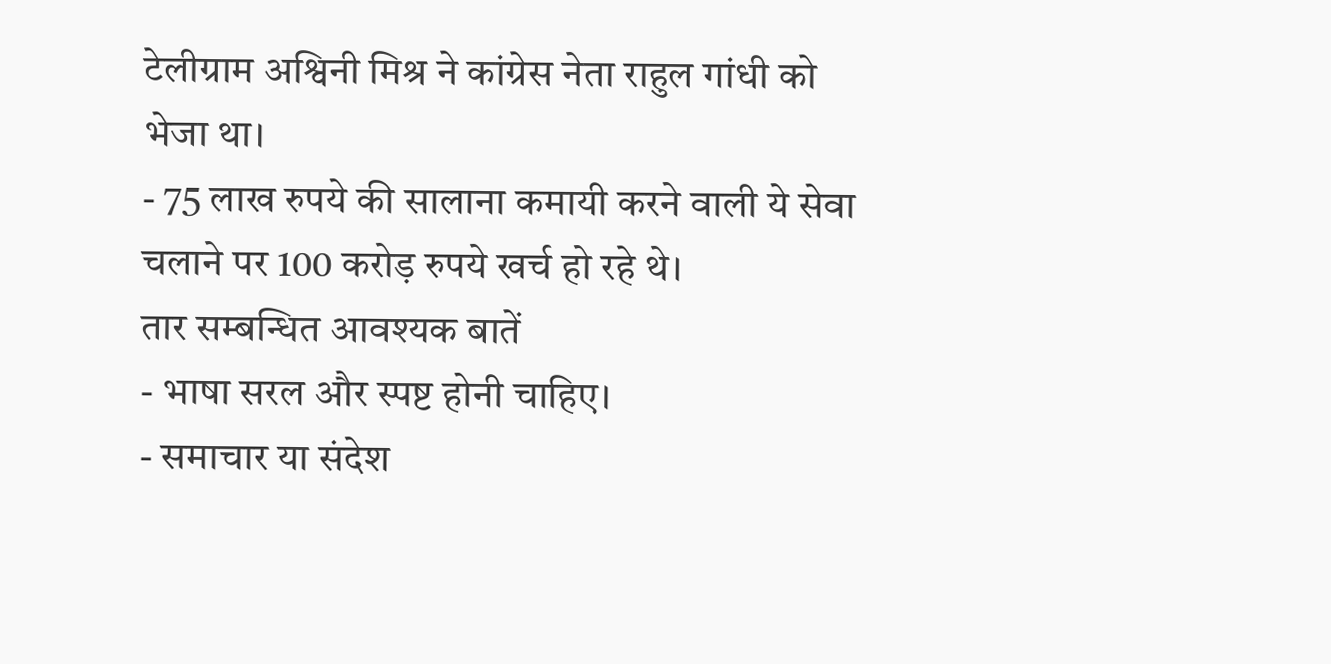टेलीग्राम अश्विनी मिश्र ने कांग्रेस नेता राहुल गांधी को भेजा था।
- 75 लाख रुपये की सालाना कमायी करने वाली ये सेवा चलाने पर 100 करोड़ रुपये खर्च हो रहे थे।
तार सम्बन्धित आवश्यक बातें
- भाषा सरल और स्पष्ट होनी चाहिए।
- समाचार या संदेश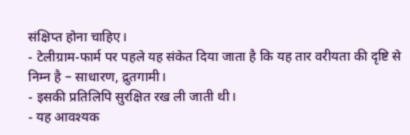संक्षिप्त होना चाहिए।
- टेलीग्राम-फार्म पर पहले यह संकेत दिया जाता है कि यह तार वरीयता की दृष्टि से निम्न है – साधारण, द्रुतगामी।
- इसकी प्रतिलिपि सुरक्षित रख ली जाती थी।
- यह आवश्यक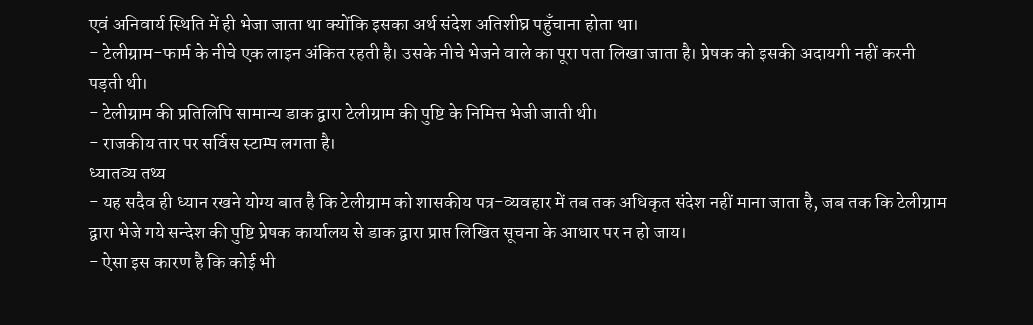एवं अनिवार्य स्थिति में ही भेजा जाता था क्योंकि इसका अर्थ संदेश अतिशीघ्र पहुँचाना होता था।
- टेलीग्राम-फार्म के नीचे एक लाइन अंकित रहती है। उसके नीचे भेजने वाले का पूरा पता लिखा जाता है। प्रेषक को इसकी अदायगी नहीं करनी पड़ती थी।
- टेलीग्राम की प्रतिलिपि सामान्य डाक द्वारा टेलीग्राम की पुष्टि के निमित्त भेजी जाती थी।
- राजकीय तार पर सर्विस स्टाम्प लगता है।
ध्यातव्य तथ्य
- यह सदैव ही ध्यान रखने योग्य बात है कि टेलीग्राम को शासकीय पत्र-व्यवहार में तब तक अधिकृत संदेश नहीं माना जाता है, जब तक कि टेलीग्राम द्वारा भेजे गये सन्देश की पुष्टि प्रेषक कार्यालय से डाक द्वारा प्राप्त लिखित सूचना के आधार पर न हो जाय।
- ऐसा इस कारण है कि कोई भी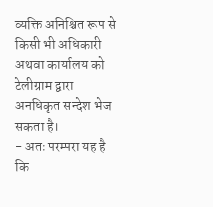व्यक्ति अनिश्चित रूप से किसी भी अधिकारी अथवा कार्यालय को टेलीग्राम द्वारा अनधिकृत सन्देश भेज सकता है।
- अतः परम्परा यह है कि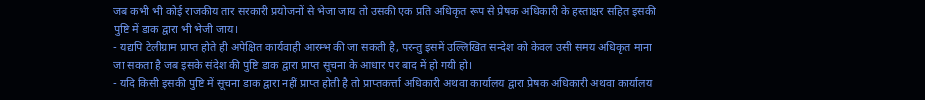जब कभी भी कोई राजकीय तार सरकारी प्रयोजनों से भेजा जाय तो उसकी एक प्रति अधिकृत रूप से प्रेषक अधिकारी के हस्ताक्षर सहित इसकी पुष्टि में डाक द्वारा भी भेजी जाय।
- यद्यपि टेलीग्राम प्राप्त होते ही अपेक्षित कार्यवाही आरम्भ की जा सकती है, परन्तु इसमें उल्लिखित सन्देश को केवल उसी समय अधिकृत माना जा सकता है जब इसके संदेश की पुष्टि डाक द्वारा प्राप्त सूचना के आधार पर बाद में हो गयी हो।
- यदि किसी इसकी पुष्टि में सूचना डाक द्वारा नहीं प्राप्त होती है तो प्राप्तकर्त्ता अधिकारी अथवा कार्यालय द्वारा प्रेषक अधिकारी अथवा कार्यालय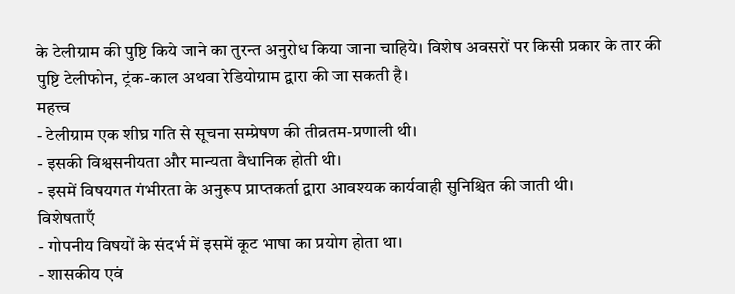के टेलीग्राम की पुष्टि किये जाने का तुरन्त अनुरोध किया जाना चाहिये। विशेष अवसरों पर किसी प्रकार के तार की पुष्टि टेलीफोन, ट्रंक-काल अथवा रेडियोग्राम द्वारा की जा सकती है।
महत्त्व
- टेलीग्राम एक शीघ्र गति से सूचना सम्प्रेषण की तीव्रतम-प्रणाली थी।
- इसकी विश्वसनीयता और मान्यता वैधानिक होती थी।
- इसमें विषयगत गंभीरता के अनुरूप प्राप्तकर्ता द्वारा आवश्यक कार्यवाही सुनिश्चित की जाती थी।
विशेषताएँ
- गोपनीय विषयों के संदर्भ में इसमें कूट भाषा का प्रयोग होता था।
- शासकीय एवं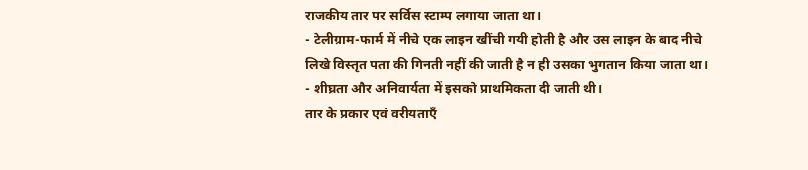राजकीय तार पर सर्विस स्टाम्प लगाया जाता था।
- टेलीग्राम-फार्म में नीचे एक लाइन खींची गयी होती है और उस लाइन के बाद नीचे लिखे विस्तृत पता की गिनती नहीं की जाती है न ही उसका भुगतान किया जाता था।
- शीघ्रता और अनिवार्यता में इसको प्राथमिकता दी जाती थी।
तार के प्रकार एवं वरीयताएँ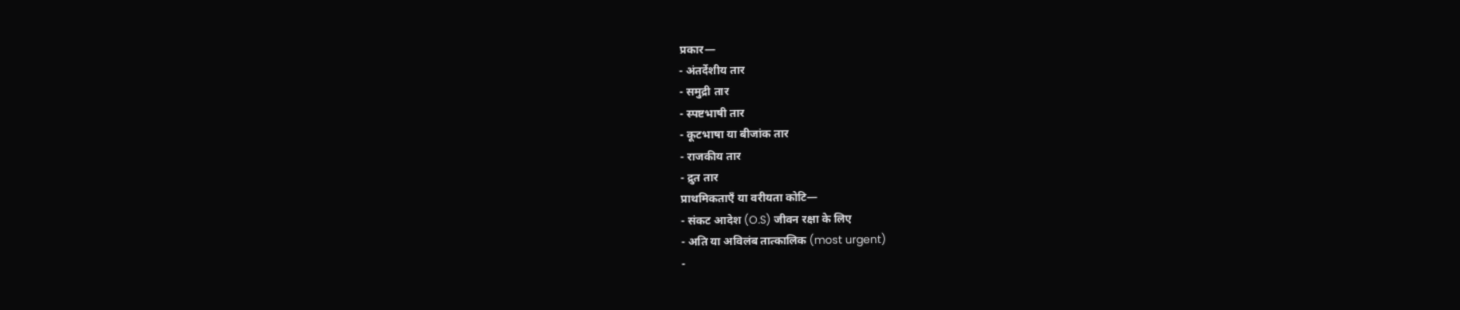प्रकार—
- अंतर्देशीय तार
- समुद्री तार
- स्पष्टभाषी तार
- कूटभाषा या बीजांक तार
- राजकीय तार
- द्रुत तार
प्राथमिकताएँ या वरीयता कोटि—
- संकट आदेश (O.S) जीवन रक्षा के लिए
- अति या अविलंब तात्कालिक (most urgent)
-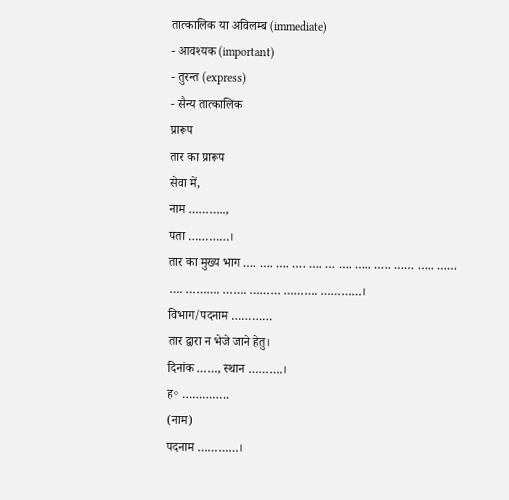तात्कालिक या अविलम्ब (immediate)
- आवश्यक (important)
- तुरन्त (express)
- सैन्य तात्कालिक
प्रारूप
तार का प्रारूप
सेवा में,
नाम ………..,
पता …………।
तार का मुख्य भाग …. …. …. …. …. … …. ….. ….. …… ….. …… …. ………. ……. ……… ………. …………।
विभाग/पदनाम …………
तार द्वारा न भेजे जाने हेतु।
दिनांक ……, स्थान ……….।
ह॰ …………..
(नाम)
पदनाम …………।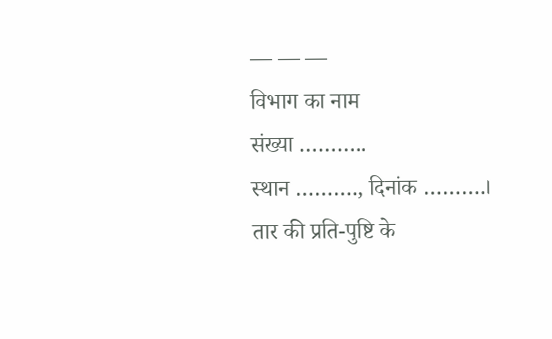— — —
विभाग का नाम
संख्या ………..
स्थान ………., दिनांक ……….।
तार की प्रति-पुष्टि के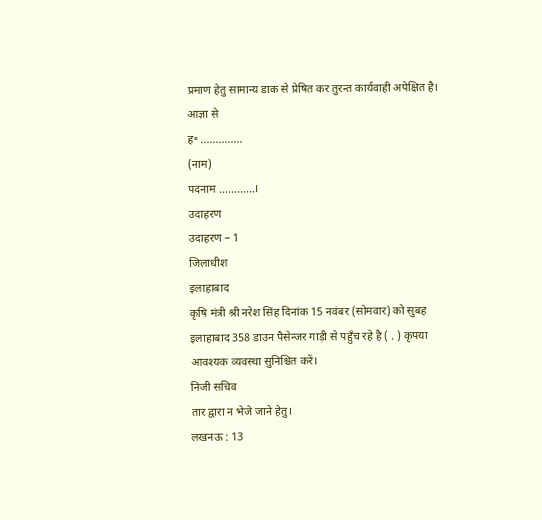प्रमाण हेतु सामान्य डाक से प्रेषित कर तुरन्त कार्यवाही अपेक्षित है।
आज्ञा से
ह॰ …………..
(नाम)
पदनाम …………।
उदाहरण
उदाहरण – 1
जिलाधीश
इलाहाबाद
कृषि मंत्री श्री नरेश सिंह दिनांक 15 नवंबर (सोमवार) को सुबह इलाहाबाद 358 डाउन पैसेन्जर गाड़ी से पहुँच रहे है ( . ) कृपया आवश्यक व्यवस्था सुनिश्चित करें।
निजी सचिव
तार द्वारा न भेजे जाने हेतु।
लखनऊ : 13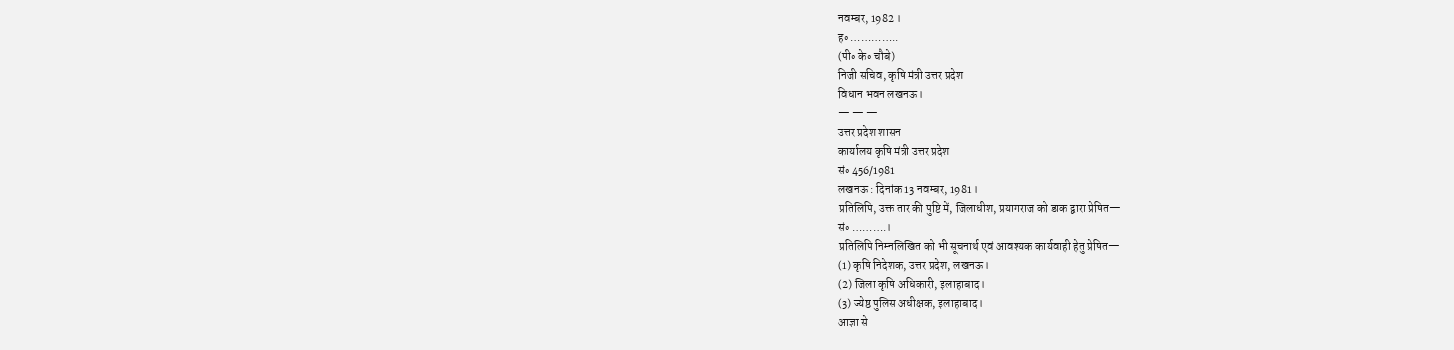नवम्बर, 1982 ।
ह॰ …………..
(पी॰ के॰ चौबे)
निजी सचिव, कृषि मंत्री उत्तर प्रदेश
विधान भवन लखनऊ।
— — —
उत्तर प्रदेश शासन
कार्यालय कृषि मंत्री उत्तर प्रदेश
सं॰ 456/1981
लखनऊ : दिनांक 13 नवम्बर, 1981 ।
प्रतिलिपि, उक्त तार की पुष्टि में, जिलाधीश, प्रयागराज को डाक द्वारा प्रेषित—
सं॰ ……….।
प्रतिलिपि निम्नलिखित को भी सूचनार्थ एवं आवश्यक कार्यवाही हेतु प्रेषित—
(1) कृषि निदेशक, उत्तर प्रदेश, लखनऊ।
(2) जिला कृषि अधिकारी, इलाहाबाद।
(3) ज्येष्ठ पुलिस अधीक्षक, इलाहाबाद।
आज्ञा से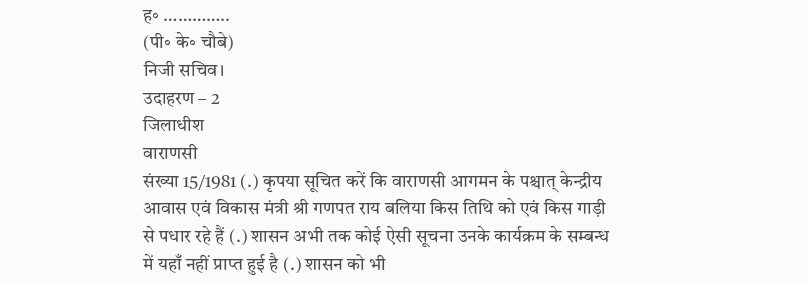ह॰ …………..
(पी॰ के॰ चौबे)
निजी सचिव।
उदाहरण – 2
जिलाधीश
वाराणसी
संख्या 15/1981 (.) कृपया सूचित करें कि वाराणसी आगमन के पश्चात् केन्द्रीय आवास एवं विकास मंत्री श्री गणपत राय बलिया किस तिथि को एवं किस गाड़ी से पधार रहे हैं (.) शासन अभी तक कोई ऐसी सूचना उनके कार्यक्रम के सम्बन्ध में यहाँ नहीं प्राप्त हुई है (.) शासन को भी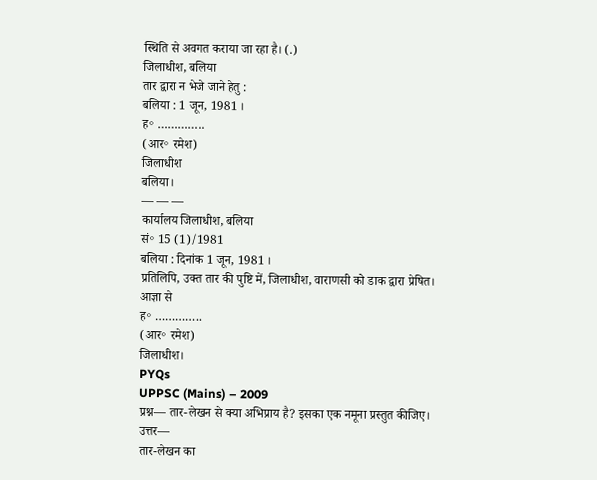स्थिति से अवगत कराया जा रहा है। (.)
जिलाधीश, बलिया
तार द्वारा न भेजे जाने हेतु :
बलिया : 1 जून, 1981 ।
ह॰ …………..
(आर॰ रमेश)
जिलाधीश
बलिया।
— — —
कार्यालय जिलाधीश, बलिया
सं॰ 15 (1)/1981
बलिया : दिनांक 1 जून, 1981 ।
प्रतिलिपि, उक्त तार की पुष्टि में, जिलाधीश, वाराणसी को डाक द्वारा प्रेषित।
आज्ञा से
ह॰ …………..
(आर॰ रमेश)
जिलाधीश।
PYQs
UPPSC (Mains) – 2009
प्रश्न— तार-लेखन से क्या अभिप्राय है? इसका एक नमूना प्रस्तुत कीजिए।
उत्तर—
तार-लेखन का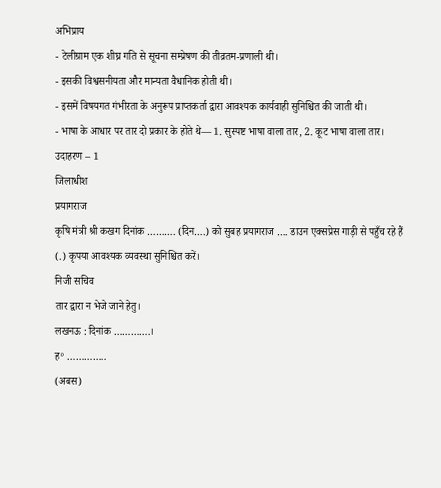अभिप्राय
- टेलीग्राम एक शीघ्र गति से सूचना सम्प्रेषण की तीव्रतम-प्रणाली थी।
- इसकी विश्वसनीयता और मान्यता वैधानिक होती थी।
- इसमें विषयगत गंभीरता के अनुरूप प्राप्तकर्ता द्वारा आवश्यक कार्यवाही सुनिश्चित की जाती थी।
- भाषा के आधार पर तार दो प्रकार के होते थे— 1. सुस्पष्ट भाषा वाला तार, 2. कूट भाषा वाला तार।
उदाहरण – 1
जिलाधीश
प्रयागराज
कृषि मंत्री श्री कखग दिनांक ………. (दिन….) को सुबह प्रयागराज …. डाउन एक्सप्रेस गाड़ी से पहुँच रहे हैं (.) कृपया आवश्यक व्यवस्था सुनिश्चित करें।
निजी सचिव
तार द्वारा न भेजे जाने हेतु।
लखनऊ : दिनांक ………….।
ह॰ …………..
(अबस)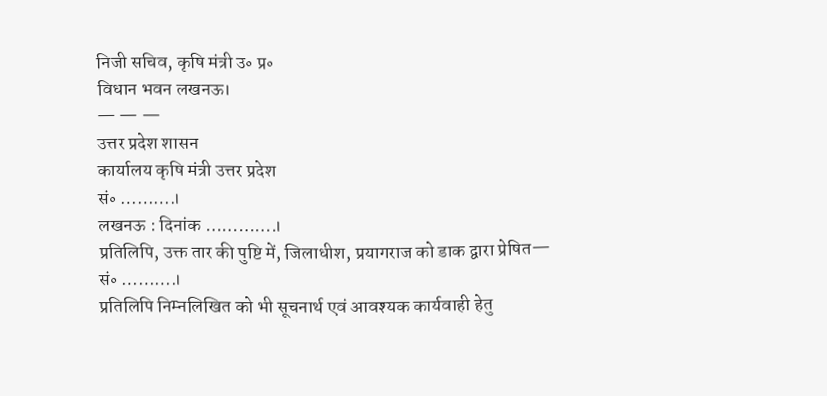निजी सचिव, कृषि मंत्री उ॰ प्र॰
विधान भवन लखनऊ।
— — —
उत्तर प्रदेश शासन
कार्यालय कृषि मंत्री उत्तर प्रदेश
सं॰ ……….।
लखनऊ : दिनांक ………….।
प्रतिलिपि, उक्त तार की पुष्टि में, जिलाधीश, प्रयागराज को डाक द्वारा प्रेषित—
सं॰ ……….।
प्रतिलिपि निम्नलिखित को भी सूचनार्थ एवं आवश्यक कार्यवाही हेतु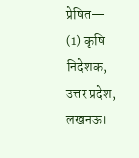प्रेषित—
(1) कृषि निदेशक, उत्तर प्रदेश, लखनऊ।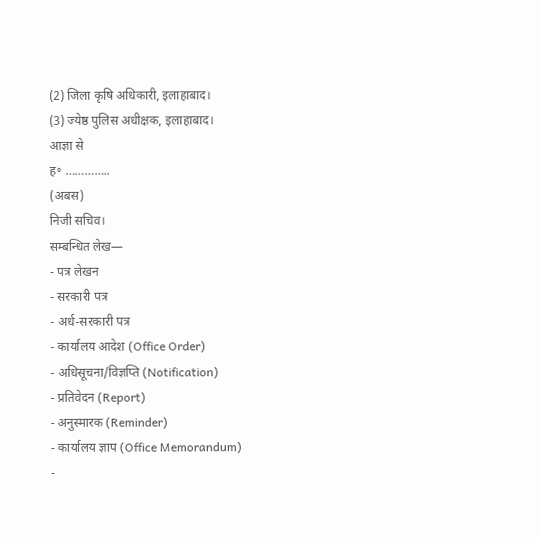(2) जिला कृषि अधिकारी, इलाहाबाद।
(3) ज्येष्ठ पुलिस अधीक्षक, इलाहाबाद।
आज्ञा से
ह॰ …………..
(अबस)
निजी सचिव।
सम्बन्धित लेख—
- पत्र लेखन
- सरकारी पत्र
- अर्ध-सरकारी पत्र
- कार्यालय आदेश (Office Order)
- अधिसूचना/विज्ञप्ति (Notification)
- प्रतिवेदन (Report)
- अनुस्मारक (Reminder)
- कार्यालय ज्ञाप (Office Memorandum)
-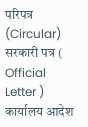परिपत्र (Circular)
सरकारी पत्र ( Official Letter )
कार्यालय आदेश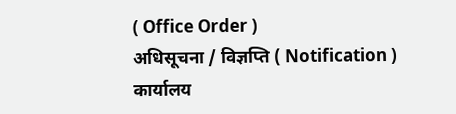( Office Order )
अधिसूचना / विज्ञप्ति ( Notification )
कार्यालय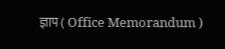ज्ञाप ( Office Memorandum )